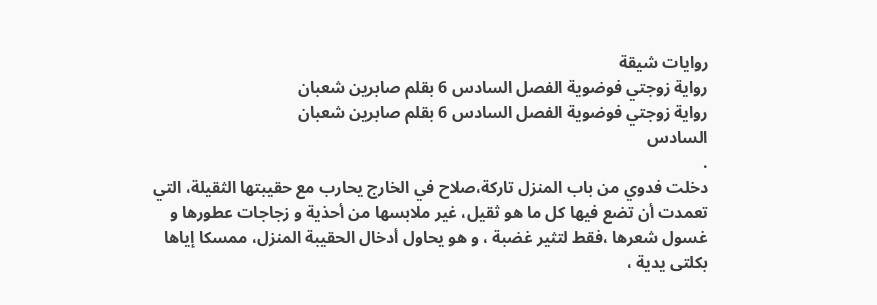روايات شيقة
رواية زوجتي فوضوية الفصل السادس 6 بقلم صابرين شعبان
رواية زوجتي فوضوية الفصل السادس 6 بقلم صابرين شعبان
السادس
.
دخلت فدوي من باب المنزل تاركة،صلاح في الخارج يحارب مع حقيبتها الثقيلة، التي تعمدت أن تضع فيها كل ما هو ثقيل، غير ملابسها من أحذية و زجاجات عطورها و غسول شعرها ،فقط لتثير غضبة ، و هو يحاول أدخال الحقيبة المنزل، ممسكا إياها بكلتى يدية ،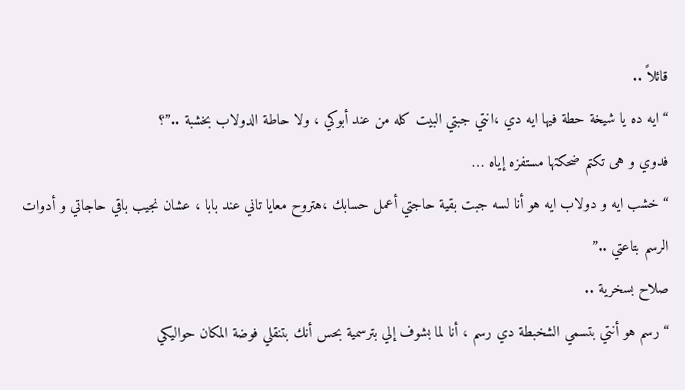قائلاً ..
“ايه ده يا شيخة حطة فيها ايه دي ،انتي جبتي البيت كله من عند أبوكي ، ولا حاطة الدولاب بخشبة ..”؟
فدوي و هى تكتم ضحكتها مستفزه إياه …
“خشب ايه و دولاب ايه هو أنا لسه جبت بقية حاجتي أعمل حسابك ،هتروح معايا تاني عند بابا ، عشان نجيب باقي حاجاتي و أدوات الرسم بتاعتي ..”
صلاح بسخرية ..
“رسم هو أنتي بتسمي الشخبطة دي رسم ، أنا لما بشوف إلي بترسمية بحس أنك بتنقلي فوضة المكان حواليكي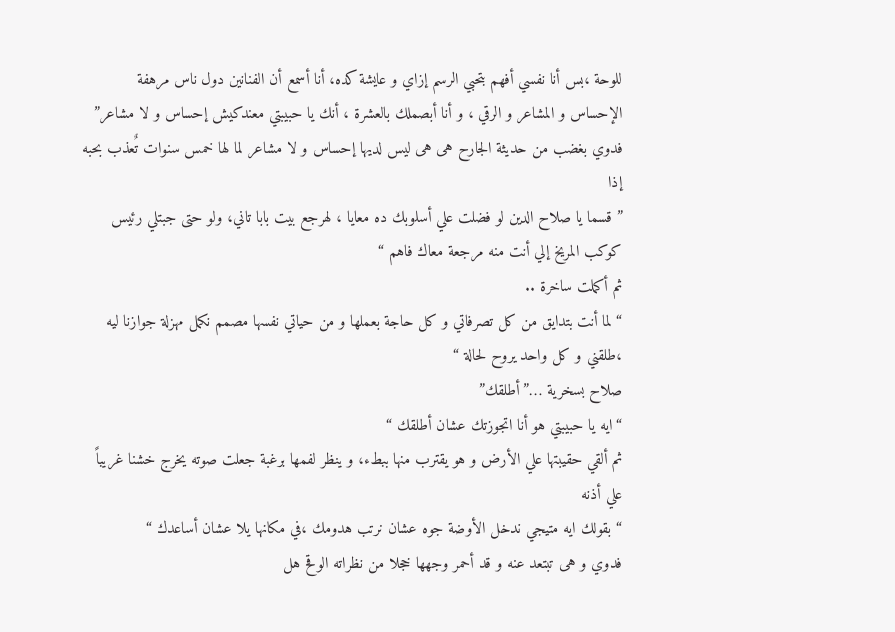للوحة ،بس أنا نفسي أفهم بتحبي الرسم إزاي و عايشة كده، أنا أسمع أن الفنانين دول ناس مرهفة الإحساس و المشاعر و الرقي ، و أنا أبصملك بالعشرة ، أنك يا حبيبتي معندكيش إحساس و لا مشاعر”
فدوي بغضب من حديثة الجارح هى هى ليس لديها إحساس و لا مشاعر لما لها خمس سنوات تٌعذب بحبه إذا
” قسما يا صلاح الدين لو فضلت علي أسلوبك ده معايا ، لهرجع بيت بابا تاني، ولو حتى جبتلي رئيس كوكب المريخ إلي أنت منه مرجعة معاك فاهم “
ثم أكملت ساخرة ..
“لما أنت بتدايق من كل تصرفاتي و كل حاجة بعملها و من حياتي نفسها مصمم نكمل مهزلة جوازنا ليه ،طلقني و كل واحد يروح لحالة “
صلاح بسخرية …”أطلقك”
“ايه يا حبيبتي هو أنا اتجوزتك عشان أطلقك “
ثم ألقي حقيبتها علي الأرض و هو يقترب منها ببطء، و ينظر لفمها برغبة جعلت صوته يخرج خشنا غريباً علي أذنه
“بقولك ايه متيجي ندخل الأوضة جوه عشان نرتب هدومك ،في مكانها يلا عشان أساعدك “
فدوي و هى تبتعد عنه و قد أحمر وجهها خجلا من نظراته الوقح هل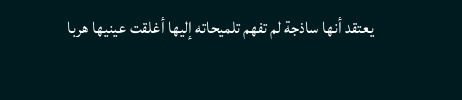يعتقد أنها ساذجة لم تفهم تلميحاته إليها أغلقت عينيها هربا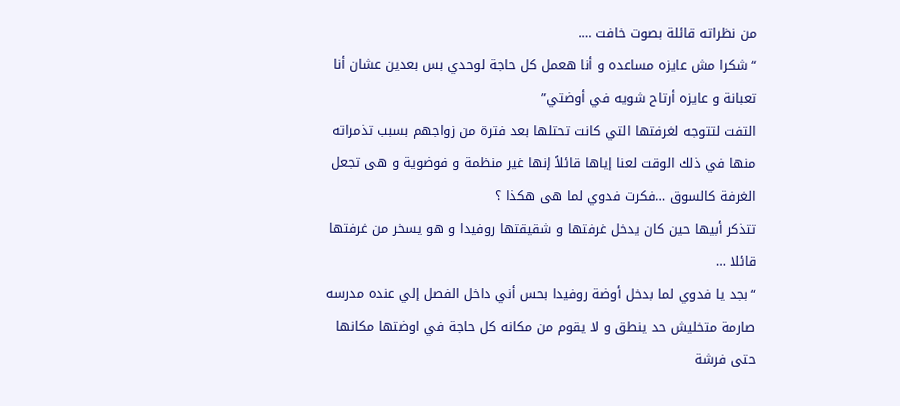من نظراته قائلة بصوت خافت ….
“شكرا مش عايزه مساعده و أنا هعمل كل حاجة لوحدي بس بعدين عشان أنا تعبانة و عايزه أرتاح شويه في أوضتي”
التفت لتتوجه لغرفتها التي كانت تحتلها بعد فترة من زواجهم بسبب تذمراته منها في ذلك الوقت لعنا إياها قائلاً إنها غير منظمة و فوضوية و هى تجعل الغرفة كالسوق …فكرت فدوي لما هى هكذا ؟
تتذكر أبيها حين كان يدخل غرفتها و شقيقتها روفيدا و هو يسخر من غرفتها قائلا …
“بجد يا فدوي لما بدخل أوضة روفيدا بحس أني داخل الفصل إلي عنده مدرسه صارمة متخليش حد ينطق و لا يقوم من مكانه كل حاجة في اوضتها مكانها حتى فرشة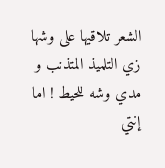الشعر تلاقيها على وشها زي التلميذ المتذنب و مدي وشه للحيط ! اما إنتي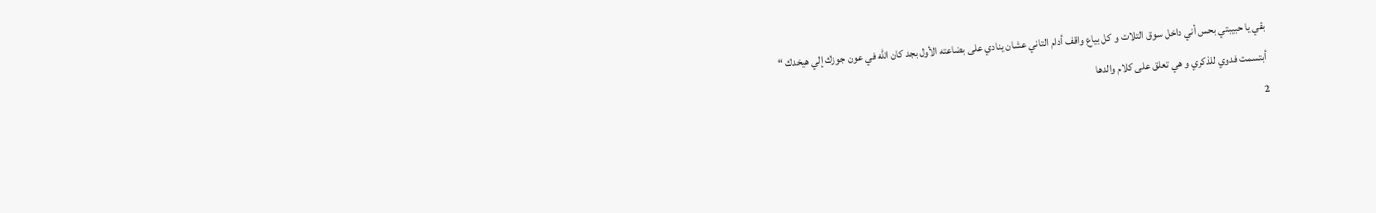بقي يا حبيبتي بحس أني داخل سوق التلات و كل بياع واقف أدام التاني عشان ينادي على بضاعته الأول بجد كان الله في عون جوزك إلي هيخدك “
أبتسمت فدوي للذكري و هي تعلق على كلام والدها
2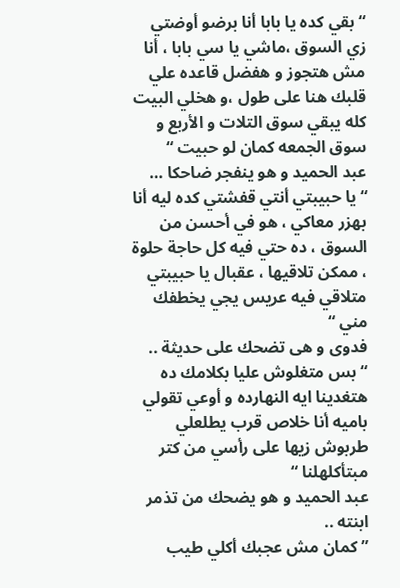“بقي كده يا بابا أنا برضو أوضتي زي السوق ،ماشي يا سي بابا ، أنا مش هتجوز و هفضل قاعده علي قلبك هنا على طول ،و هخلي البيت كله يبقي سوق التلات و الأربع و سوق الجمعه كمان لو حبيت “
عبد الحميد و هو ينفجر ضاحكا …
“يا حبيبتي أنتي قفشتي كده ليه أنا بهزر معاكي ، هو في أحسن من السوق ، ده حتي فيه كل حاجة حلوة ، ممكن تلاقيها ، عقبال يا حبيبتي متلاقي فيه عريس يجي يخطفك مني “
فدوى و هى تضحك على حديثة ..
“بس متغلوش عليا بكلامك ده هتغدينا ايه النهارده و أوعي تقولي باميه أنا خلاص قرب يطلعلي طربوش زيها على رأسي من كتر مبتأكلهلنا “
عبد الحميد و هو يضحك من تذمر ابنته ..
” كمان مش عجبك أكلي طيب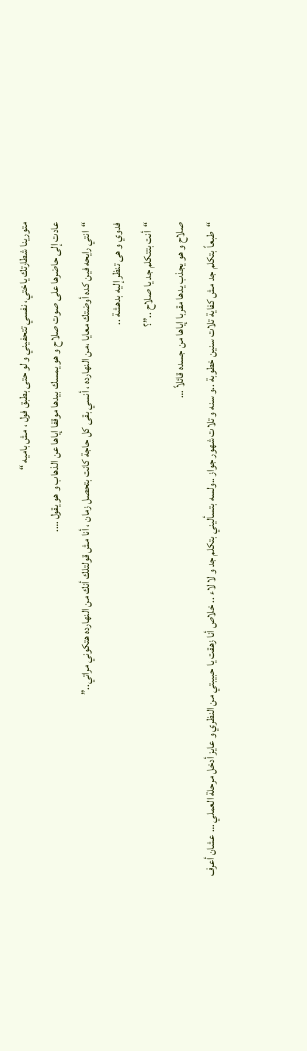متورينا شطارتك ياختي، نفسي تتحفيني و لو حتى بطبق فول ، مش باميه “
عادت إلى حاضرها على صوت صلاح و هو يمسك بيدها موقفا إياها عن الذهاب و هو يقول ….
“انتي رايحه فين كده أوضتك معايا ،من النهارده ، أنسي بقى كل حاجة كانت بتحصل زمان ، أنا مش قولتلك أنك من النهارده هتكوني مراتي..”
فدوي و هى تنظر إليه بدهشة ..
“أنت بتتكلم جد يا صلاح ..”؟
صلاح و هو يجذب يدها مقربا إياها من جسده قائلاً …
“طبعاً بتكلم جد مش كفاية تلات سنين خطوبة ..و سنه و تلات شهور جواز ..ولسه بتسأليني بتكلم جد و لا لاء .. خلاص أنا زهقت يا حبيبتي من النظري و عايز أدخل مرحلة العملي … عشان أعرف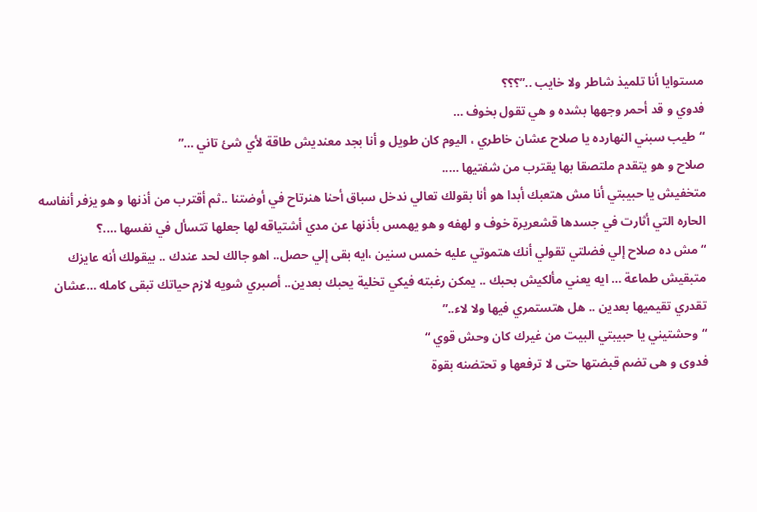مستوايا أنا تلميذ شاطر ولا خايب ..”؟؟؟
فدوي و قد أحمر وجهها بشده و هي تقول بخوف …
“طيب سبني النهارده يا صلاح عشان خاطري ، اليوم كان طويل و أنا بجد معنديش طاقة لأي شئ تاني …”
صلاح و هو يتقدم ملتصقا بها يقترب من شفتيها …..
متخفيش يا حبيبتي أنا مش هتعبك أبدا هو أنا بقولك تعالي ندخل سباق أحنا هنرتاح في أوضتنا ..ثم أقترب من أذنها و هو يزفر أنفاسه الحاره التي أثارت في جسدها قشعريرة خوف و لهفه و هو يهمس بأذنها عن مدي أشتياقه لها جعلها تتسأل في نفسها ….؟
“مش ده صلاح إلي فضلتي تقولي أنك هتموتي عليه خمس سنين ،ايه بقى إلي حصل.. اهو جالك لحد عندك .. بيقولك أنه عايزك متبقيش طماعة … ايه يعني مألكيش بحبك .. يمكن رغبته فيكي تخلية يحبك بعدين.. أصبري شويه لازم حياتك تبقى كامله …عشان تقدري تقيميها بعدين .. هل هتستمري فيها ولا لاء..”
“وحشتيني يا حبيبتي البيت من غيرك كان وحش قوي “
فدوى و هى تضم قبضتها حتى لا ترفعها و تحتضنه بقوة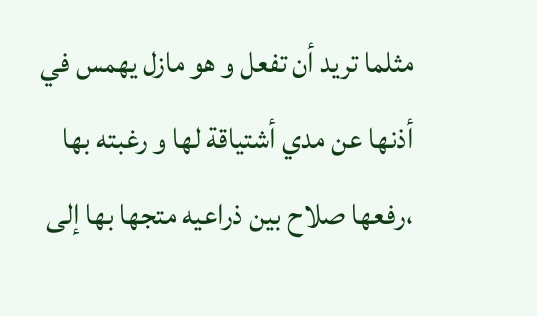مثلما تريد أن تفعل و هو مازل يهمس في أذنها عن مدي أشتياقة لها و رغبته بها ،رفعها صلاح بين ذراعيه متجها بها إلى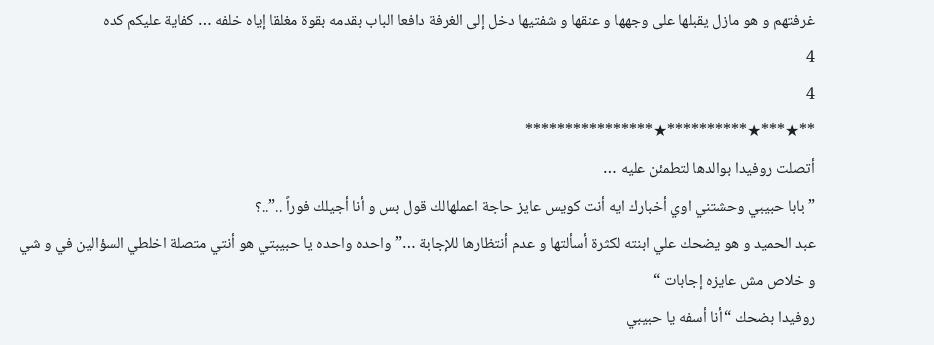غرفتهم و هو مازل يقبلها على وجهها و عنقها و شفتيها دخل إلى الغرفة دافعا الباب بقدمه بقوة مغلقا إياه خلفه … كفاية عليكم كده
4
4
**★***★**********★****************
أتصلت روفيدا بوالدها لتطمئن عليه …
” بابا حبيبي وحشتني اوي أخبارك ايه أنت كويس عايز حاجة اعملهالك قول بس و أنا أجيلك فوراً ..”..؟
عبد الحميد و هو يضحك علي ابنته لكثرة أسألتها و عدم أنتظارها للإجابة …” واحده واحده يا حبيبتي هو أنتي متصلة اخلطي السؤالين في و شي و خلاص مش عايزه إجابات “
روفيدا بضحك “أنا أسفه يا حبيبي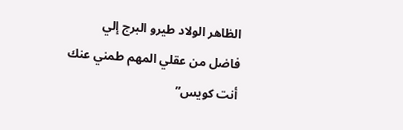الظاهر الولاد طيرو البرج إلي فاضل من عقلي المهم طمني عنك أنت كويس”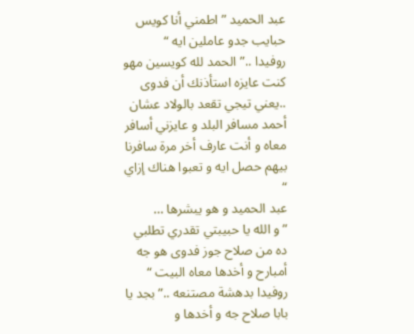عبد الحميد ” اطمني أنا كويس حبايب جدو عاملين ايه “
روفيدا ..” الحمد لله كويسين مهو كنت عايزه استأذنك أن فدوى ..يعني تيجي تقعد بالولاد عشان أحمد مسافر البلد و عايزني أسافر معاه و أنت عارف أخر مرة سافرنا بيهم حصل ايه و تعبوا هناك إزاي “
عبد الحميد و هو يبشرها …
” و الله يا حبيبتي تقدري تطلبي ده من صلاح جوز فدوى هو جه أمبارح و أخدها معاه البيت “
روفيدا بدهشة مصتنعه ..”بجد يا بابا صلاح جه و أخدها و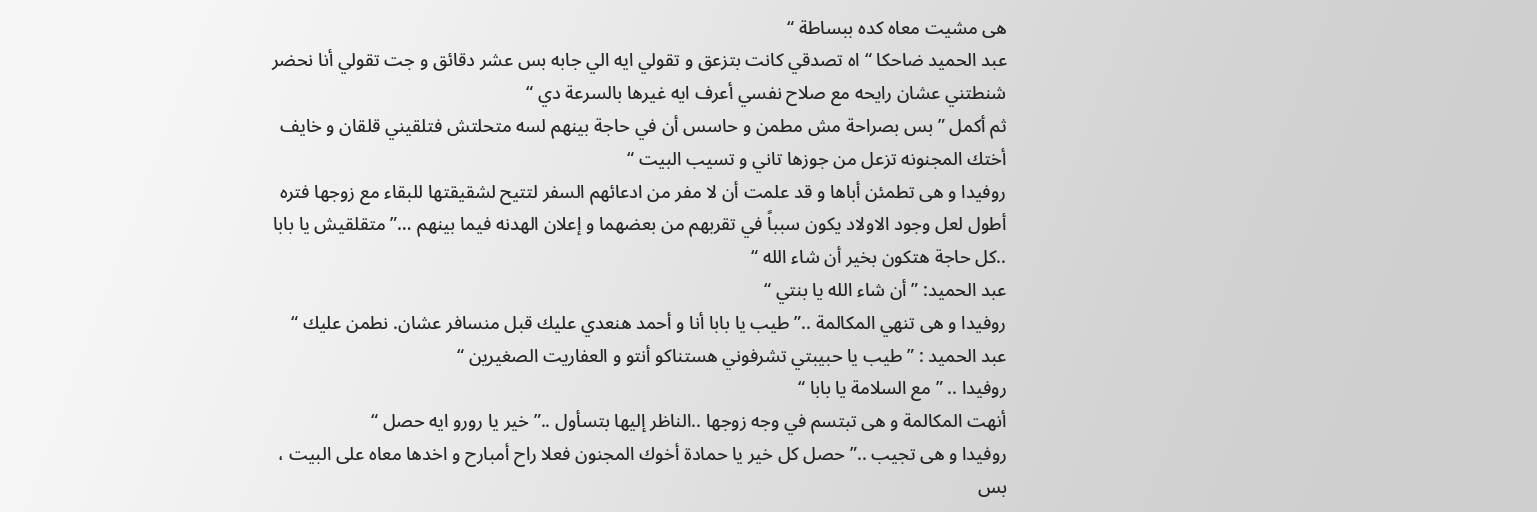هى مشيت معاه كده ببساطة “
عبد الحميد ضاحكا “اه تصدقي كانت بتزعق و تقولي ايه الي جابه بس عشر دقائق و جت تقولي أنا نحضر شنطتني عشان رايحه مع صلاح نفسي أعرف ايه غيرها بالسرعة دي “
ثم أكمل ” بس بصراحة مش مطمن و حاسس أن في حاجة بينهم لسه متحلتش فتلقيني قلقان و خايف أختك المجنونه تزعل من جوزها تاني و تسيب البيت “
روفيدا و هى تطمئن أباها و قد علمت أن لا مفر من ادعائهم السفر لتتيح لشقيقتها للبقاء مع زوجها فتره أطول لعل وجود الاولاد يكون سبباً في تقربهم من بعضهما و إعلان الهدنه فيما بينهم …” متقلقيش يا بابا ..كل حاجة هتكون بخير أن شاء الله “
عبد الحميد: ” أن شاء الله يا بنتي “
روفيدا و هى تنهي المكالمة ..” طيب يا بابا أنا و أحمد هنعدي عليك قبل منسافر عشان. نطمن عليك “
عبد الحميد : ” طيب يا حبيبتي تشرفوني هستناكو أنتو و العفاريت الصغيرين “
روفيدا .. ” مع السلامة يا بابا “
أنهت المكالمة و هى تبتسم في وجه زوجها ..الناظر إليها بتسأول ..” خير يا رورو ايه حصل “
روفيدا و هى تجيب ..” حصل كل خير يا حمادة أخوك المجنون فعلا راح أمبارح و اخدها معاه على البيت ، بس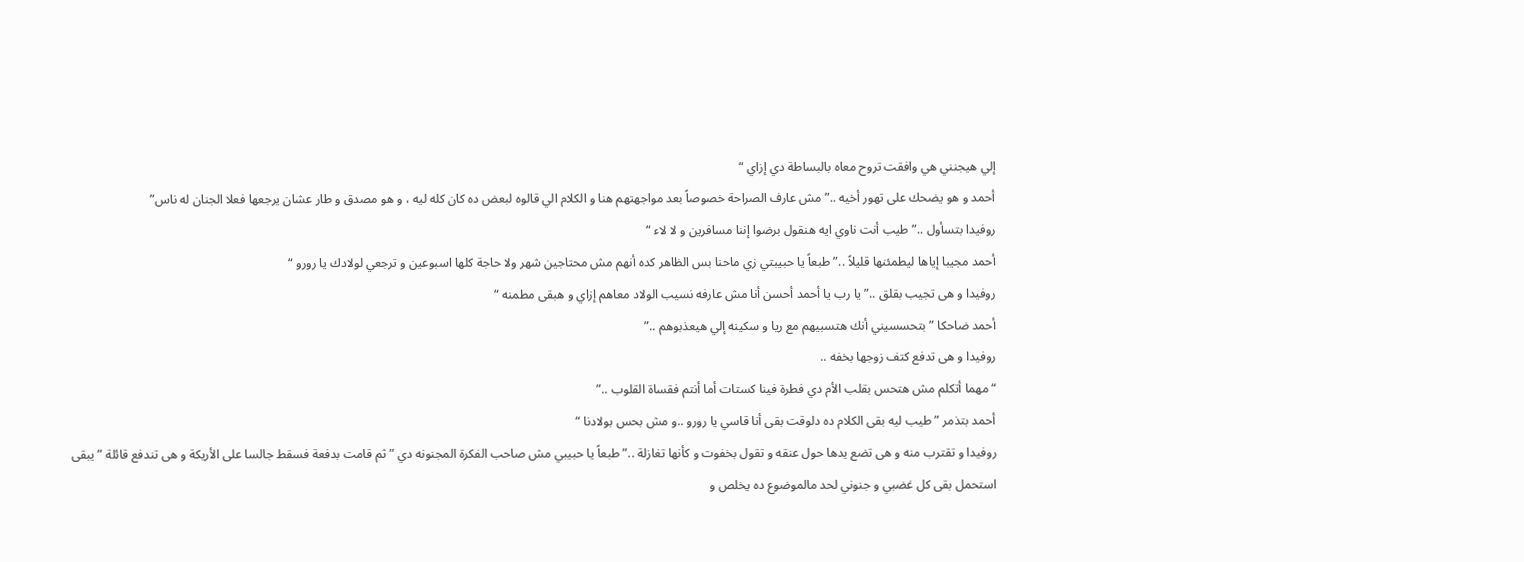إلي هيجنني هي وافقت تروح معاه بالبساطة دي إزاي “
أحمد و هو يضحك على تهور أخيه ..” مش عارف الصراحة خصوصاً بعد مواجهتهم هنا و الكلام الي قالوه لبعض ده كان كله ليه ، و هو مصدق و طار عشان يرجعها فعلا الجنان له ناس”
روفيدا بتسأول ..” طيب أنت ناوي ايه هنقول برضوا إننا مسافرين و لا لاء “
أحمد مجيبا إياها ليطمئنها قليلاً ..” طبعاً يا حبيبتي زي ماحنا بس الظاهر كده أنهم مش محتاجين شهر ولا حاجة كلها اسبوعين و ترجعي لولادك يا رورو “
روفيدا و هى تجيب بقلق ..” يا رب يا أحمد أحسن أنا مش عارفه نسيب الولاد معاهم إزاي و هبقى مطمنه “
أحمد ضاحكا ” بتحسسيني أنك هتسبيهم مع ريا و سكينه إلي هيعذبوهم ..”
روفيدا و هى تدفع كتف زوجها بخفه ..
“مهما أتكلم مش هتحس بقلب الأم دي فطرة فينا كستات أما أنتم فقساة القلوب ..”
أحمد بتذمر ” طيب ليه بقى الكلام ده دلوقت بقى أنا قاسي يا رورو ..و مش بحس بولادنا “
روفيدا و تقترب منه و هى تضع يدها حول عنقه و تقول بخفوت و كأنها تغازلة ..” طبعاً يا حبيبي مش صاحب الفكرة المجنونه دي ” ثم قامت بدفعة فسقط جالسا على الأريكة و هى تندفع قائلة ” يبقى استحمل بقى كل غضبي و جنوني لحد مالموضوع ده يخلص و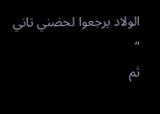الولاد يرجعوا لحضني تاني “
ثم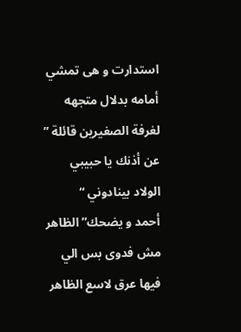استدارت و هى تمشي أمامه بدلال متجهه لغرفة الصغيرين قائلة ” عن أذنك يا حبيبي الولاد بينادوني “
أحمد و يضحك” الظاهر مش فدوى بس الي فيها عرق لاسع الظاهر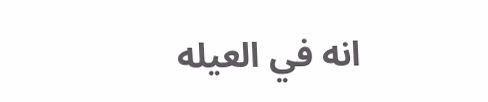انه في العيله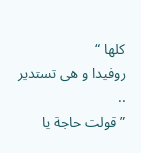كلها “
روفيدا و هى تستدير ..
” قولت حاجة يا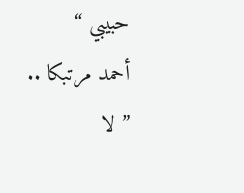حبيبي “
أحمد مرتبكا ..
” لا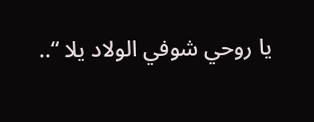يا روحي شوفي الولاد يلا “..